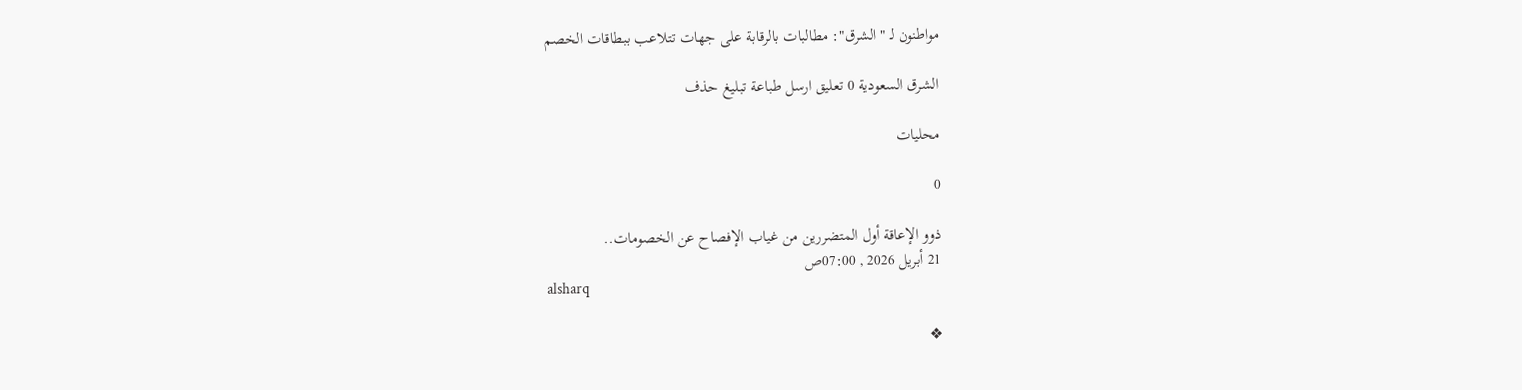مواطنون لـ "الشرق": مطالبات بالرقابة على جهات تتلاعب ببطاقات الخصم

الشرق السعودية 0 تعليق ارسل طباعة تبليغ حذف

محليات

0

ذوو الإعاقة أول المتضررين من غياب الإفصاح عن الخصومات..
21 أبريل 2026 , 07:00ص
alsharq

❖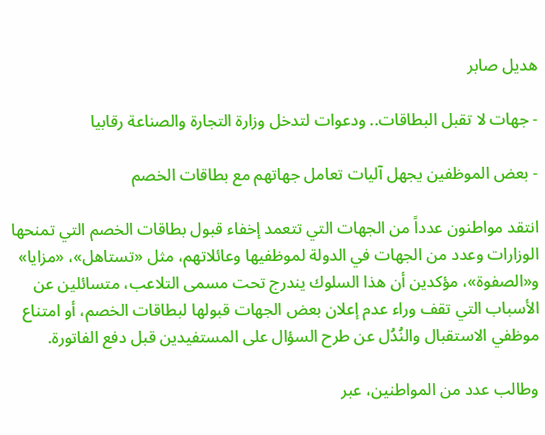هديل صابر

- جهات لا تقبل البطاقات.. ودعوات لتدخل وزارة التجارة والصناعة رقابيا

- بعض الموظفين يجهل آليات تعامل جهاتهم مع بطاقات الخصم

انتقد مواطنون عدداً من الجهات التي تتعمد إخفاء قبول بطاقات الخصم التي تمنحها الوزارات وعدد من الجهات في الدولة لموظفيها وعائلاتهم، مثل «تستاهل»، «مزايا» و«الصفوة»، مؤكدين أن هذا السلوك يندرج تحت مسمى التلاعب، متسائلين عن الأسباب التي تقف وراء عدم إعلان بعض الجهات قبولها لبطاقات الخصم، أو امتناع موظفي الاستقبال والنُدُل عن طرح السؤال على المستفيدين قبل دفع الفاتورة.

وطالب عدد من المواطنين، عبر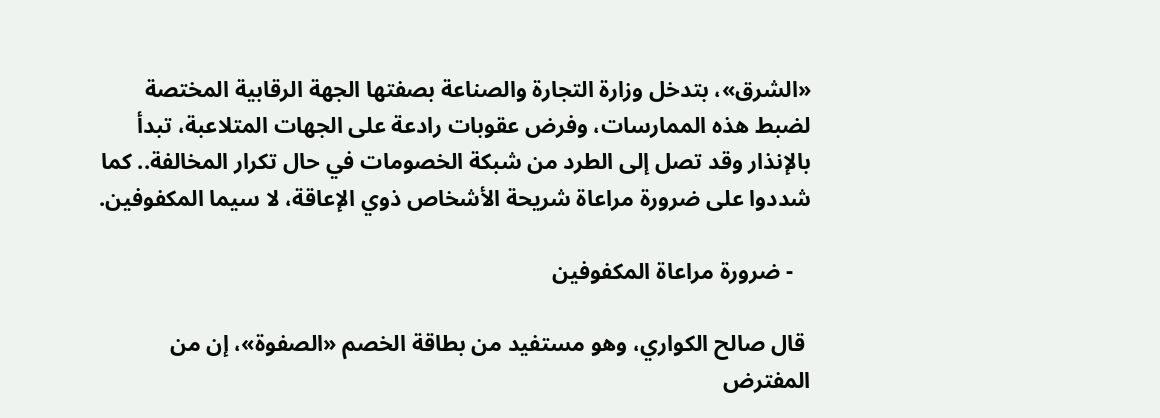«الشرق»، بتدخل وزارة التجارة والصناعة بصفتها الجهة الرقابية المختصة لضبط هذه الممارسات، وفرض عقوبات رادعة على الجهات المتلاعبة، تبدأ بالإنذار وقد تصل إلى الطرد من شبكة الخصومات في حال تكرار المخالفة.. كما شددوا على ضرورة مراعاة شريحة الأشخاص ذوي الإعاقة، لا سيما المكفوفين.

   - ضرورة مراعاة المكفوفين

 قال صالح الكواري، وهو مستفيد من بطاقة الخصم «الصفوة»، إن من المفترض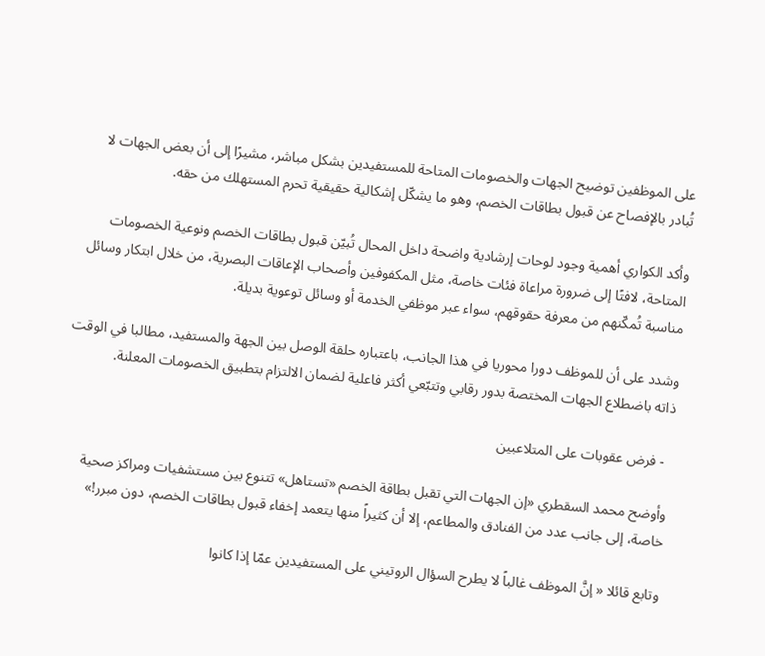على الموظفين توضيح الجهات والخصومات المتاحة للمستفيدين بشكل مباشر، مشيرًا إلى أن بعض الجهات لا تُبادر بالإفصاح عن قبول بطاقات الخصم، وهو ما يشكّل إشكالية حقيقية تحرم المستهلك من حقه.

وأكد الكواري أهمية وجود لوحات إرشادية واضحة داخل المحال تُبيّن قبول بطاقات الخصم ونوعية الخصومات المتاحة، لافتًا إلى ضرورة مراعاة فئات خاصة، مثل المكفوفين وأصحاب الإعاقات البصرية، من خلال ابتكار وسائل مناسبة تُمكّنهم من معرفة حقوقهم، سواء عبر موظفي الخدمة أو وسائل توعوية بديلة.

وشدد على أن للموظف دورا محوريا في هذا الجانب، باعتباره حلقة الوصل بين الجهة والمستفيد، مطالبا في الوقت ذاته باضطلاع الجهات المختصة بدور رقابي وتتبّعي أكثر فاعلية لضمان الالتزام بتطبيق الخصومات المعلنة.

  - فرض عقوبات على المتلاعبين

وأوضح محمد السقطري «إن الجهات التي تقبل بطاقة الخصم «تستاهل» تتنوع بين مستشفيات ومراكز صحية خاصة، إلى جانب عدد من الفنادق والمطاعم، إلا أن كثيراً منها يتعمد إخفاء قبول بطاقات الخصم، دون مبرر!»

وتابع قائلا « إنَّ الموظف غالباً لا يطرح السؤال الروتيني على المستفيدين عمّا إذا كانوا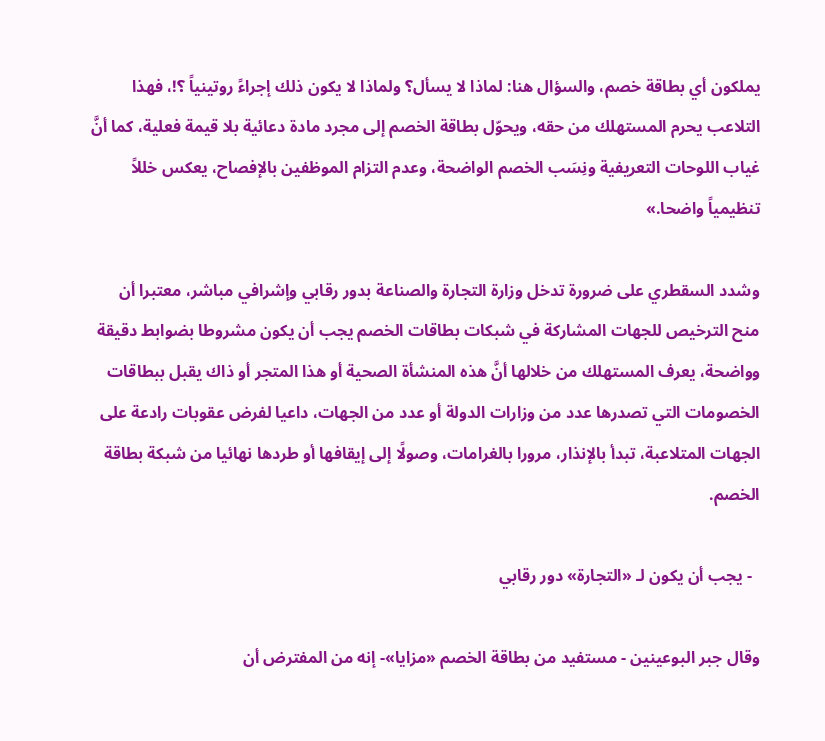يملكون أي بطاقة خصم، والسؤال هنا: لماذا لا يسأل؟ ولماذا لا يكون ذلك إجراءً روتينياً ؟!، فهذا التلاعب يحرم المستهلك من حقه، ويحوّل بطاقة الخصم إلى مجرد مادة دعائية بلا قيمة فعلية، كما أنَّ غياب اللوحات التعريفية ونِسَب الخصم الواضحة، وعدم التزام الموظفين بالإفصاح، يعكس خللاً تنظيمياً واضحا.»

وشدد السقطري على ضرورة تدخل وزارة التجارة والصناعة بدور رقابي وإشرافي مباشر، معتبرا أن منح الترخيص للجهات المشاركة في شبكات بطاقات الخصم يجب أن يكون مشروطا بضوابط دقيقة وواضحة، يعرف المستهلك من خلالها أنَّ هذه المنشأة الصحية أو هذا المتجر أو ذاك يقبل ببطاقات الخصومات التي تصدرها عدد من وزارات الدولة أو عدد من الجهات، داعيا لفرض عقوبات رادعة على الجهات المتلاعبة، تبدأ بالإنذار، مرورا بالغرامات، وصولًا إلى إيقافها أو طردها نهائيا من شبكة بطاقة الخصم.

  - يجب أن يكون لـ «التجارة» دور رقابي

وقال جبر البوعينين - مستفيد من بطاقة الخصم «مزايا»- إنه من المفترض أن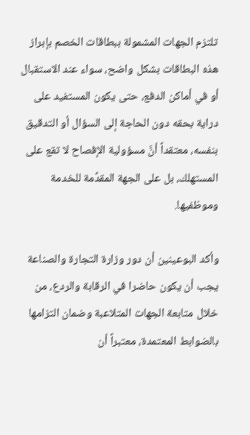تلتزم الجهات المشمولة ببطاقات الخصم بإبراز هذه البطاقات بشكل واضح، سواء عند الاستقبال أو في أماكن الدفع، حتى يكون المستفيد على دراية بحقه دون الحاجة إلى السؤال أو التدقيق بنفسه، معتقداً أنَّ مسؤولية الإفصاح لا تقع على المستهلك، بل على الجهة المقدِّمة للخدمة وموظفيها.

وأكد البوعينين أن دور وزارة التجارة والصناعة يجب أن يكون حاضرا في الرقابة والردع، من خلال متابعة الجهات المتلاعبة وضمان التزامها بالضوابط المعتمدة، معتبراً أن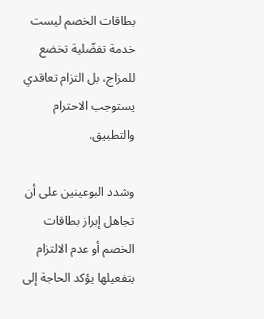بطاقات الخصم ليست خدمة تفضّلية تخضع للمزاج، بل التزام تعاقدي يستوجب الاحترام والتطبيق.

وشدد البوعينين على أن تجاهل إبراز بطاقات الخصم أو عدم الالتزام بتفعيلها يؤكد الحاجة إلى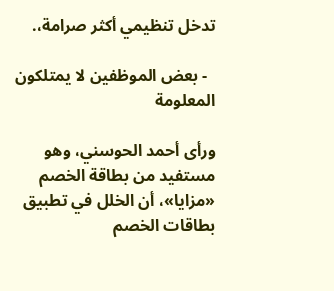تدخل تنظيمي أكثر صرامة،.

  - بعض الموظفين لا يمتلكون المعلومة

ورأى أحمد الحوسني، وهو مستفيد من بطاقة الخصم «مزايا»، أن الخلل في تطبيق بطاقات الخصم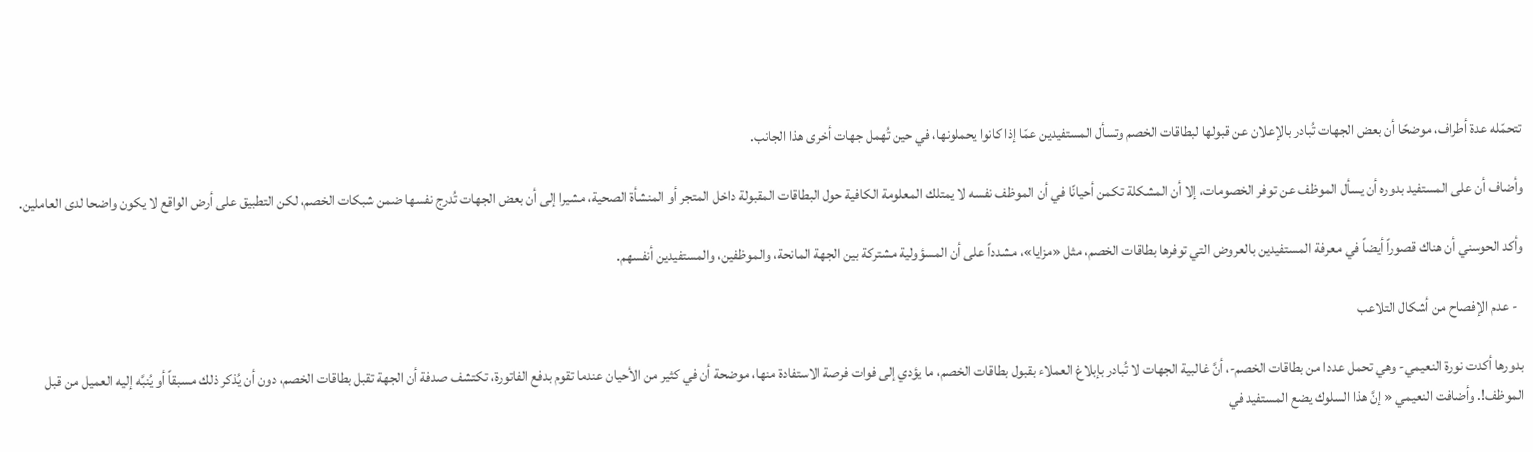تتحمّله عدة أطراف، موضحًا أن بعض الجهات تُبادر بالإعلان عن قبولها لبطاقات الخصم وتسأل المستفيدين عمّا إذا كانوا يحملونها، في حين تُهمل جهات أخرى هذا الجانب.

وأضاف أن على المستفيد بدوره أن يسأل الموظف عن توفر الخصومات، إلا أن المشكلة تكمن أحيانًا في أن الموظف نفسه لا يمتلك المعلومة الكافية حول البطاقات المقبولة داخل المتجر أو المنشأة الصحية، مشيرا إلى أن بعض الجهات تُدرج نفسها ضمن شبكات الخصم، لكن التطبيق على أرض الواقع لا يكون واضحا لدى العاملين.

وأكد الحوسني أن هناك قصوراً أيضاً في معرفة المستفيدين بالعروض التي توفرها بطاقات الخصم، مثل «مزايا»، مشدداً على أن المسؤولية مشتركة بين الجهة المانحة، والموظفين، والمستفيدين أنفسهم.

  - عدم الإفصاح من أشكال التلاعب

بدورها أكدت نورة النعيمي- وهي تحمل عددا من بطاقات الخصم-، أنَّ غالبية الجهات لا تُبادر بإبلاغ العملاء بقبول بطاقات الخصم، ما يؤدي إلى فوات فرصة الاستفادة منها، موضحة أن في كثير من الأحيان عندما تقوم بدفع الفاتورة، تكتشف صدفة أن الجهة تقبل بطاقات الخصم، دون أن يُذكر ذلك مسبقاً أو يُنبَّه إليه العميل من قبل الموظف!. وأضافت النعيمي « إنَّ هذا السلوك يضع المستفيد في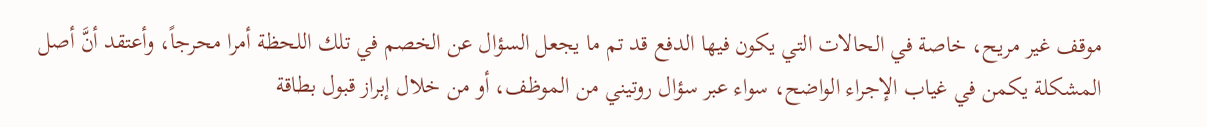موقف غير مريح، خاصة في الحالات التي يكون فيها الدفع قد تم ما يجعل السؤال عن الخصم في تلك اللحظة أمرا محرجاً، وأعتقد أنَّ أصل المشكلة يكمن في غياب الإجراء الواضح، سواء عبر سؤال روتيني من الموظف، أو من خلال إبراز قبول بطاقة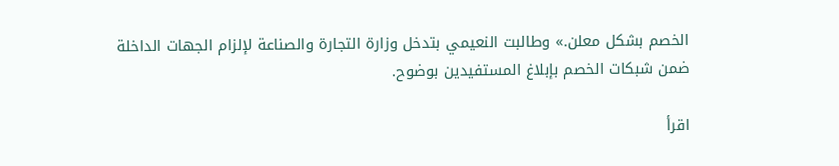الخصم بشكل معلن.» وطالبت النعيمي بتدخل وزارة التجارة والصناعة لإلزام الجهات الداخلة ضمن شبكات الخصم بإبلاغ المستفيدين بوضوح.

اقرأ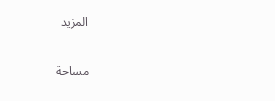المزيد

مساحة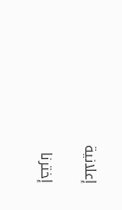إعلانية

إخترنا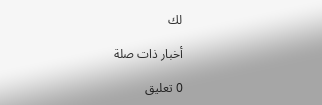لك

أخبار ذات صلة

0 تعليق